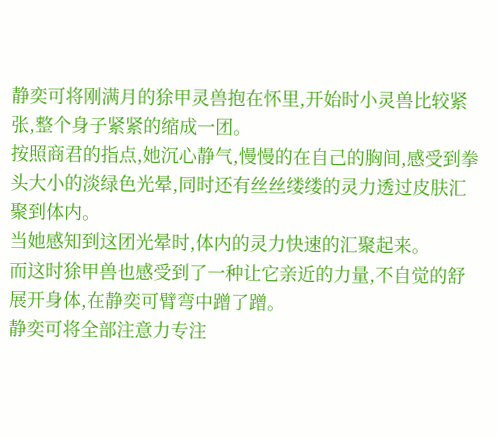静奕可将刚满月的狳甲灵兽抱在怀里,开始时小灵兽比较紧张,整个身子紧紧的缩成一团。
按照商君的指点,她沉心静气,慢慢的在自己的胸间,感受到拳头大小的淡绿色光晕,同时还有丝丝缕缕的灵力透过皮肤汇聚到体内。
当她感知到这团光晕时,体内的灵力快速的汇聚起来。
而这时狳甲兽也感受到了一种让它亲近的力量,不自觉的舒展开身体,在静奕可臂弯中蹭了蹭。
静奕可将全部注意力专注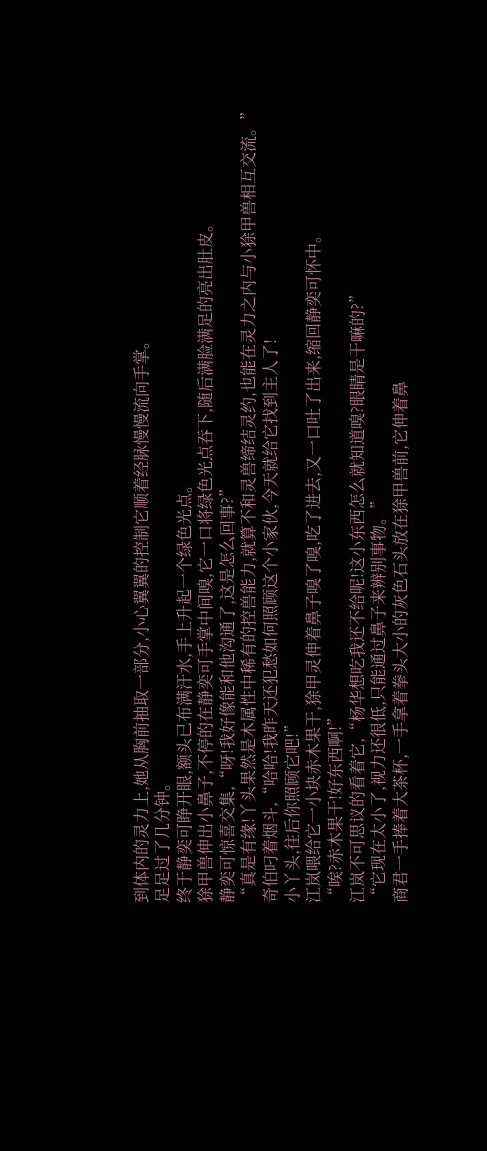到体内的灵力上,她从胸前抽取一部分,小心翼翼的控制它顺着经脉慢慢流向手掌。
足足过了几分钟。
终于静奕可睁开眼,额头已布满汗水,手上升起一个绿色光点。
狳甲兽伸出小鼻子,不停的在静奕可手掌中间嗅,它一口将绿色光点吞下,随后满脸满足的亮出肚皮。
静奕可惊喜交集,“呀!我好像能和他沟通了,这是怎么回事?”
“真是有缘!丫头果然是木属性中稀有的控兽能力,就算不和灵兽缔结灵约,也能在灵力之内与小狳甲兽相互交流。”
奇伯叼着烟斗,“哈哈!我昨天还犯愁如何照顾这个小家伙,今天就给它找到主人了!
小丫头,往后你照顾它吧!”
江岚喂给它一小块赤木果干,狳甲灵伸着鼻子嗅了嗅,吃了进去,又一口吐了出来,缩回静奕可怀中。
“唉?赤木果干!好东西啊!”
江岚不可思议的看着它,“杨华想吃我还不给呢!这小东西怎么就知道嗅?眼睛是干嘛的?”
“它现在太小了,视力还很低,只能通过鼻子来辨别事物。”
商君一手捧着大茶杯,一手拿着拳头大小的灰色石头放在狳甲兽前,它伸着鼻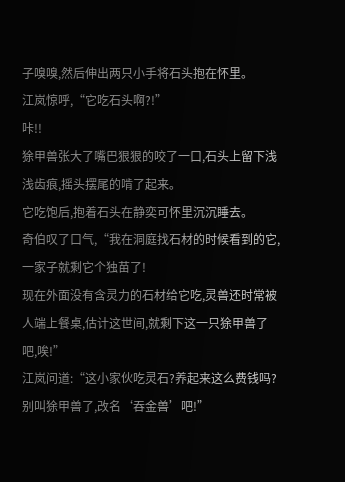子嗅嗅,然后伸出两只小手将石头抱在怀里。
江岚惊呼,“它吃石头啊?!”
咔!!
狳甲兽张大了嘴巴狠狠的咬了一口,石头上留下浅浅齿痕,摇头摆尾的啃了起来。
它吃饱后,抱着石头在静奕可怀里沉沉睡去。
奇伯叹了口气,“我在洞庭找石材的时候看到的它,一家子就剩它个独苗了!
现在外面没有含灵力的石材给它吃,灵兽还时常被人端上餐桌,估计这世间,就剩下这一只狳甲兽了吧,唉!”
江岚问道:“这小家伙吃灵石?养起来这么费钱吗?别叫狳甲兽了,改名‘吞金兽’吧!”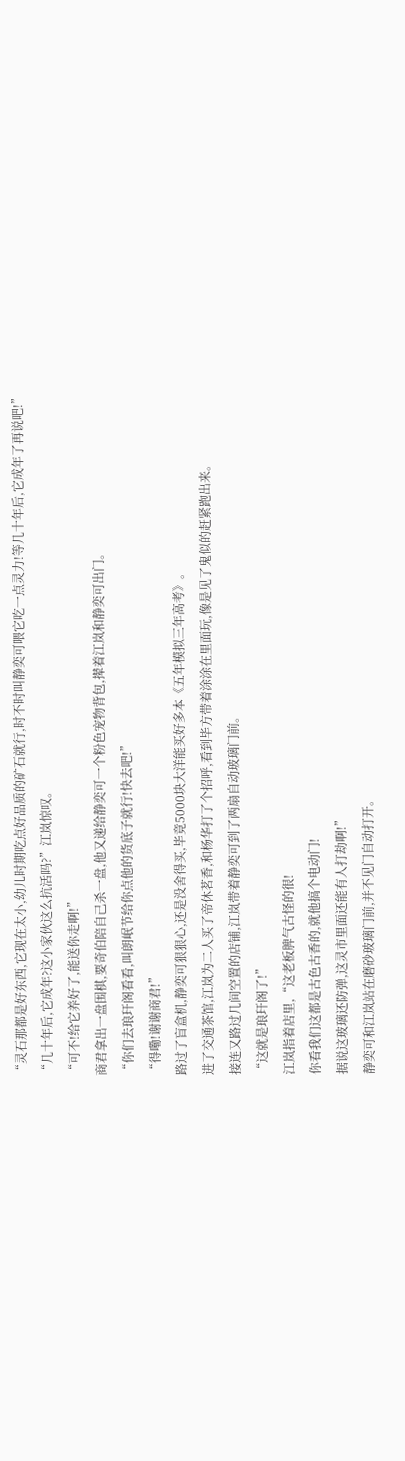“灵石那都是好东西,它现在太小,幼儿时期吃点好品质的矿石就行,时不时叫静奕可喂它吃一点灵力!等几十年后,它成年了再说吧!”
“几十年后,它成年?这小家伙这么抗活吗?”江岚惊叹。
“可不!给它养好了,能送你走啊!”
商君拿出一盘围棋,要奇伯陪自己杀一盘,他又递给静奕可一个粉色宠物背包,撵着江岚和静奕可出门。
“你们去琅玕阁看看,叫朗岷节给你点他的货底子就行!快去吧!”
“得嘞!谢谢商君!”
路过了盲盒机,静奕可狠狠心,还是没舍得买,毕竟5000块大洋能买好多本《五年模拟三年高考》。
进了交通茶馆,江岚为二人买了帝休茗香,和杨华打了个招呼,看到毕方带着涂涂在里面玩,像是见了鬼似的赶紧跑出来。
接连又路过几间空置的店铺,江岚带着静奕可到了两扇自动玻璃门前。
“这就是琅玕阁了!”
江岚指着店里,“这老板脾气古怪的很!
你看我们这都是古色古香的,就他搞个电动门!
据说这玻璃还防弹,这灵市里面还能有人打劫啊!”
静奕可和江岚站在磨砂玻璃门前,并不见门自动打开。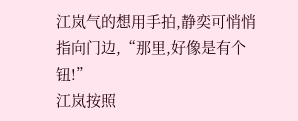江岚气的想用手拍,静奕可悄悄指向门边,“那里,好像是有个钮!”
江岚按照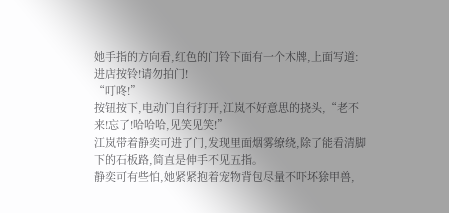她手指的方向看,红色的门铃下面有一个木牌,上面写道:
进店按铃!请勿拍门!
“叮咚!”
按钮按下,电动门自行打开,江岚不好意思的挠头,“老不来!忘了!哈哈哈,见笑见笑!”
江岚带着静奕可进了门,发现里面烟雾缭绕,除了能看清脚下的石板路,简直是伸手不见五指。
静奕可有些怕,她紧紧抱着宠物背包尽量不吓坏狳甲兽,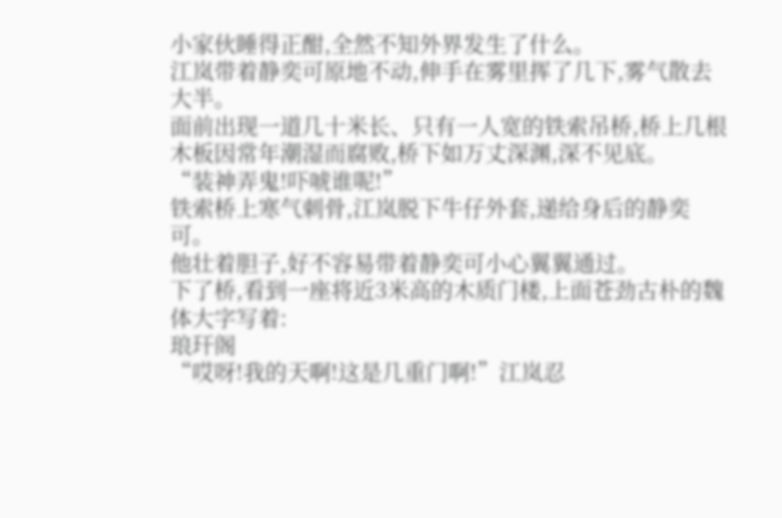小家伙睡得正酣,全然不知外界发生了什么。
江岚带着静奕可原地不动,伸手在雾里挥了几下,雾气散去大半。
面前出现一道几十米长、只有一人宽的铁索吊桥,桥上几根木板因常年潮湿而腐败,桥下如万丈深渊,深不见底。
“装神弄鬼!吓唬谁呢!”
铁索桥上寒气刺骨,江岚脱下牛仔外套,递给身后的静奕可。
他壮着胆子,好不容易带着静奕可小心翼翼通过。
下了桥,看到一座将近3米高的木质门楼,上面苍劲古朴的魏体大字写着:
琅玕阁
“哎呀!我的天啊!这是几重门啊!”江岚忍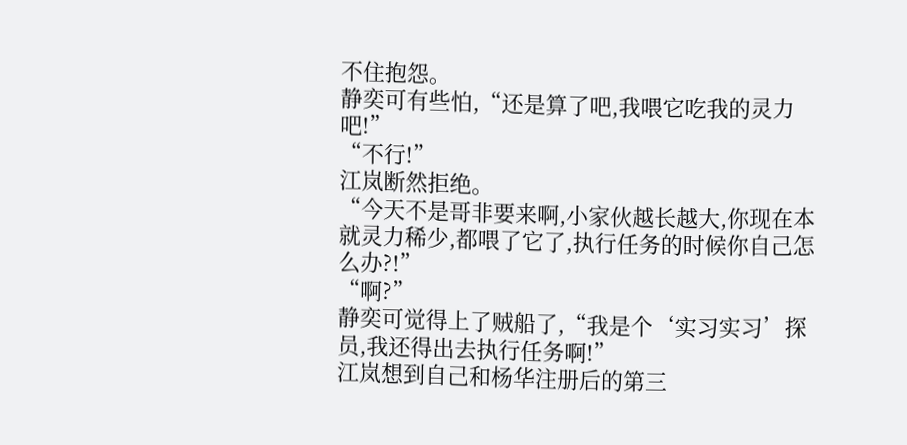不住抱怨。
静奕可有些怕,“还是算了吧,我喂它吃我的灵力吧!”
“不行!”
江岚断然拒绝。
“今天不是哥非要来啊,小家伙越长越大,你现在本就灵力稀少,都喂了它了,执行任务的时候你自己怎么办?!”
“啊?”
静奕可觉得上了贼船了,“我是个‘实习实习’探员,我还得出去执行任务啊!”
江岚想到自己和杨华注册后的第三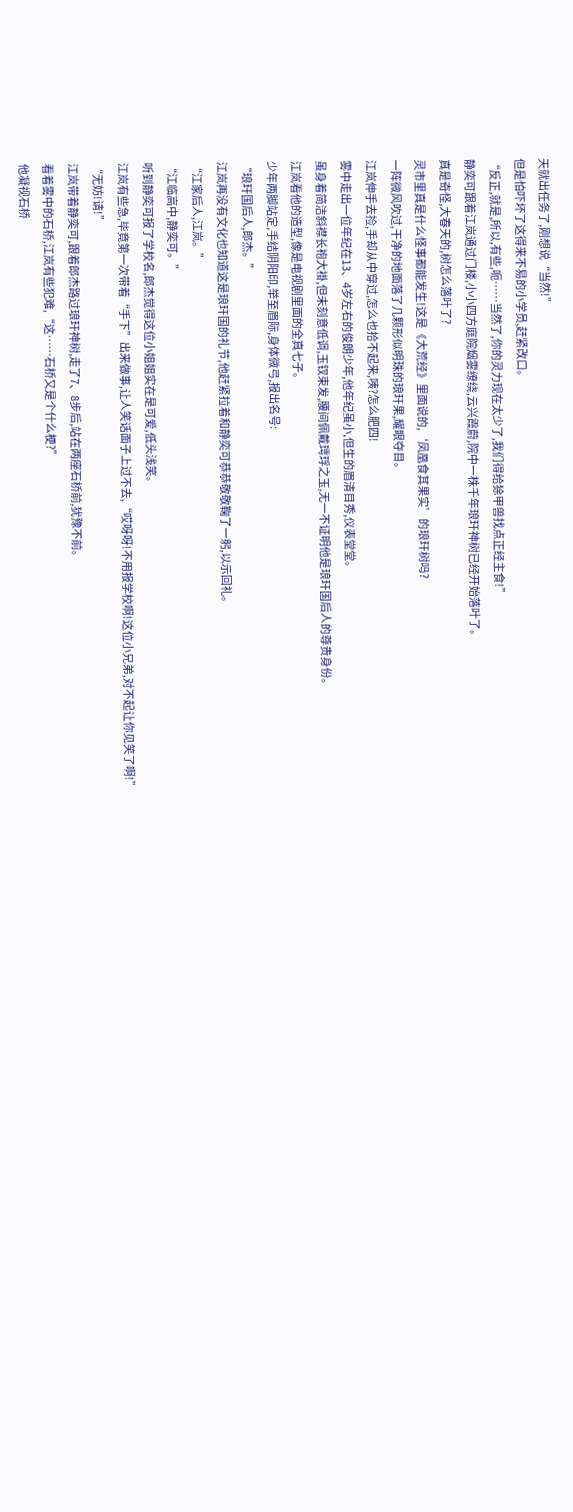天就出任务了,刚想说“当然!”
但是怕吓坏了这得来不易的小学员,赶紧改口。
“反正,就是,所以,有些,呃……当然了,你的灵力现在太少了,我们得给狳甲兽找点正经主食!”
静奕可跟着江岚通过门楼,小小四方庭院烟雾缭绕,云兴霞蔚,院中一株千年琅玕神树已经开始落叶了。
真是奇怪,大春天的,树怎么落叶了?
灵市里真是什么怪事都能发生!这是《大荒经》里面说的,‘凤凰食其果实’的琅玕树吗?
一阵微风吹过,干净的地面落了几颗形似明珠的琅玕果,耀眼夺目。
江岚伸手去捡,手却从中穿过,怎么也拾不起来,咦?怎么肥四!
雾中走出一位年纪在13、4岁左右的俊朗少年,他年纪虽小,但生的眉清目秀,仪表堂堂。
虽身着简洁斜襟长袍大褂,但未刻意低调,玉钗束发,腰间佩戴㻬琈之玉,无一不证明他是琅玕国后人的尊贵身份。
江岚看他的造型,像是电视剧里面的全真七子。
少年两脚站定,手结阴阳印,举至眉际,身体微弓,报出名号:
“琅玕国后人,郎杰。”
江岚再没有文化也知道这是琅玕国的礼节,他赶紧拉着和静奕可恭恭敬敬鞠了一躬,以示回礼。
“江家后人,江岚。”
“江临高中,静奕可。”
听到静奕可报了学校名,郎杰觉得这位小姐姐实在是可爱,低头浅笑。
江岚有些急,毕竟第一次带着“手下”出来做事,让人笑话面子上过不去,“哎呀呀!不用报学校啊!这位小兄弟,对不起让你见笑了啊!”
“无妨!请!”
江岚带着静奕可,跟着郎杰路过琅玕神树,走了7、8步后,站在两座石桥前,犹豫不前。
看着雾中的石桥,江岚有些犯难,“这……石桥又是个什么梗?”
他凝视石桥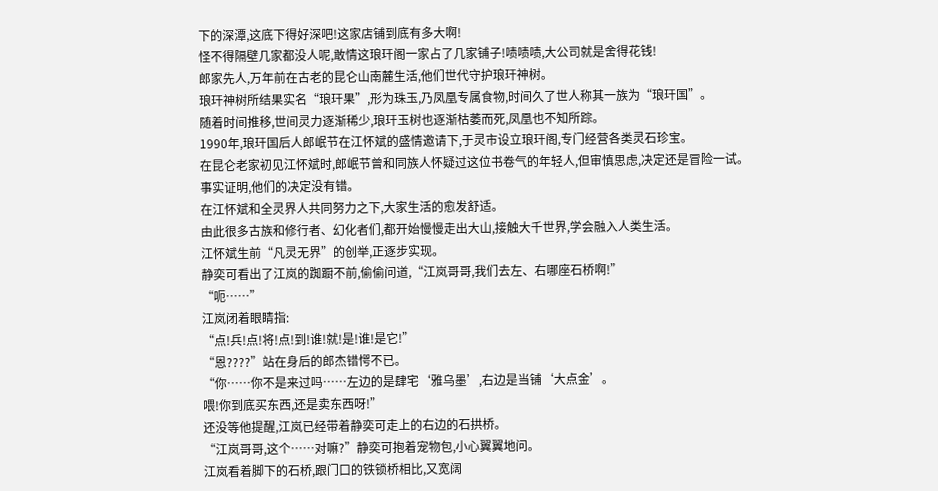下的深潭,这底下得好深吧!这家店铺到底有多大啊!
怪不得隔壁几家都没人呢,敢情这琅玕阁一家占了几家铺子!啧啧啧,大公司就是舍得花钱!
郎家先人,万年前在古老的昆仑山南麓生活,他们世代守护琅玕神树。
琅玕神树所结果实名“琅玕果”,形为珠玉,乃凤凰专属食物,时间久了世人称其一族为“琅玕国”。
随着时间推移,世间灵力逐渐稀少,琅玕玉树也逐渐枯萎而死,凤凰也不知所踪。
1990年,琅玕国后人郎岷节在江怀斌的盛情邀请下,于灵市设立琅玕阁,专门经营各类灵石珍宝。
在昆仑老家初见江怀斌时,郎岷节曾和同族人怀疑过这位书卷气的年轻人,但审慎思虑,决定还是冒险一试。
事实证明,他们的决定没有错。
在江怀斌和全灵界人共同努力之下,大家生活的愈发舒适。
由此很多古族和修行者、幻化者们,都开始慢慢走出大山,接触大千世界,学会融入人类生活。
江怀斌生前“凡灵无界”的创举,正逐步实现。
静奕可看出了江岚的踟蹰不前,偷偷问道,“江岚哥哥,我们去左、右哪座石桥啊!”
“呃……”
江岚闭着眼睛指:
“点!兵!点!将!点!到!谁!就!是!谁!是它!”
“恩????”站在身后的郎杰错愕不已。
“你……你不是来过吗……左边的是肆宅‘雅乌墨’,右边是当铺‘大点金’。
喂!你到底买东西,还是卖东西呀!”
还没等他提醒,江岚已经带着静奕可走上的右边的石拱桥。
“江岚哥哥,这个……对嘛?”静奕可抱着宠物包,小心翼翼地问。
江岚看着脚下的石桥,跟门口的铁锁桥相比,又宽阔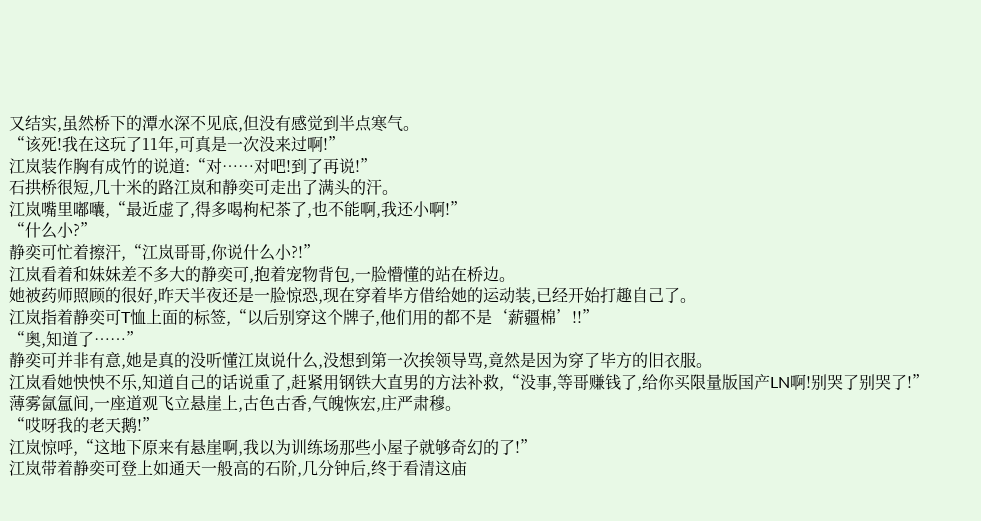又结实,虽然桥下的潭水深不见底,但没有感觉到半点寒气。
“该死!我在这玩了11年,可真是一次没来过啊!”
江岚装作胸有成竹的说道:“对……对吧!到了再说!”
石拱桥很短,几十米的路江岚和静奕可走出了满头的汗。
江岚嘴里嘟囔,“最近虚了,得多喝枸杞茶了,也不能啊,我还小啊!”
“什么小?”
静奕可忙着擦汗,“江岚哥哥,你说什么小?!”
江岚看着和妹妹差不多大的静奕可,抱着宠物背包,一脸懵懂的站在桥边。
她被药师照顾的很好,昨天半夜还是一脸惊恐,现在穿着毕方借给她的运动装,已经开始打趣自己了。
江岚指着静奕可T恤上面的标签,“以后别穿这个牌子,他们用的都不是‘薪疆棉’!!”
“奥,知道了……”
静奕可并非有意,她是真的没听懂江岚说什么,没想到第一次挨领导骂,竟然是因为穿了毕方的旧衣服。
江岚看她怏怏不乐,知道自己的话说重了,赶紧用钢铁大直男的方法补救,“没事,等哥赚钱了,给你买限量版国产LN啊!别哭了别哭了!”
薄雾氤氲间,一座道观飞立悬崖上,古色古香,气魄恢宏,庄严肃穆。
“哎呀我的老天鹅!”
江岚惊呼,“这地下原来有悬崖啊,我以为训练场那些小屋子就够奇幻的了!”
江岚带着静奕可登上如通天一般高的石阶,几分钟后,终于看清这庙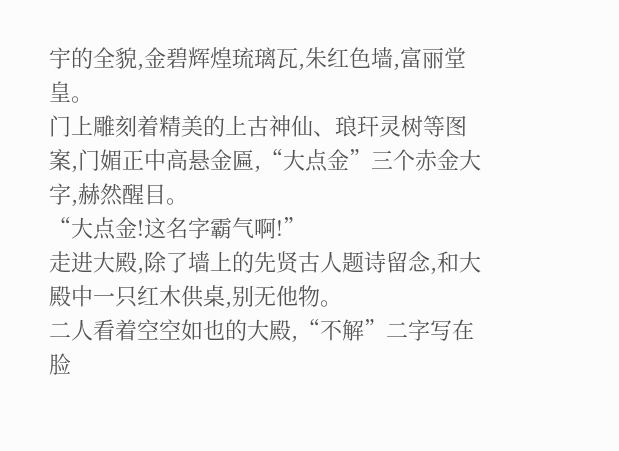宇的全貌,金碧辉煌琉璃瓦,朱红色墙,富丽堂皇。
门上雕刻着精美的上古神仙、琅玕灵树等图案,门媚正中高悬金匾,“大点金”三个赤金大字,赫然醒目。
“大点金!这名字霸气啊!”
走进大殿,除了墙上的先贤古人题诗留念,和大殿中一只红木供桌,别无他物。
二人看着空空如也的大殿,“不解”二字写在脸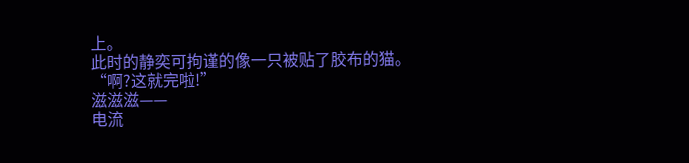上。
此时的静奕可拘谨的像一只被贴了胶布的猫。
“啊?这就完啦!”
滋滋滋——
电流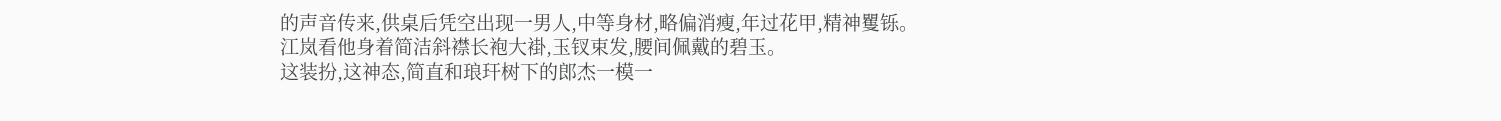的声音传来,供桌后凭空出现一男人,中等身材,略偏消瘦,年过花甲,精神矍铄。
江岚看他身着简洁斜襟长袍大褂,玉钗束发,腰间佩戴的碧玉。
这装扮,这神态,简直和琅玕树下的郎杰一模一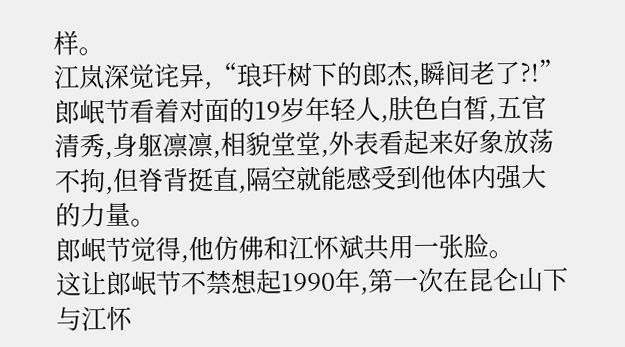样。
江岚深觉诧异,“琅玕树下的郎杰,瞬间老了?!”
郎岷节看着对面的19岁年轻人,肤色白皙,五官清秀,身躯凛凛,相貌堂堂,外表看起来好象放荡不拘,但脊背挺直,隔空就能感受到他体内强大的力量。
郎岷节觉得,他仿佛和江怀斌共用一张脸。
这让郎岷节不禁想起1990年,第一次在昆仑山下与江怀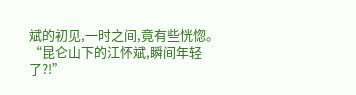斌的初见,一时之间,竟有些恍惚。
“昆仑山下的江怀斌,瞬间年轻了?!”